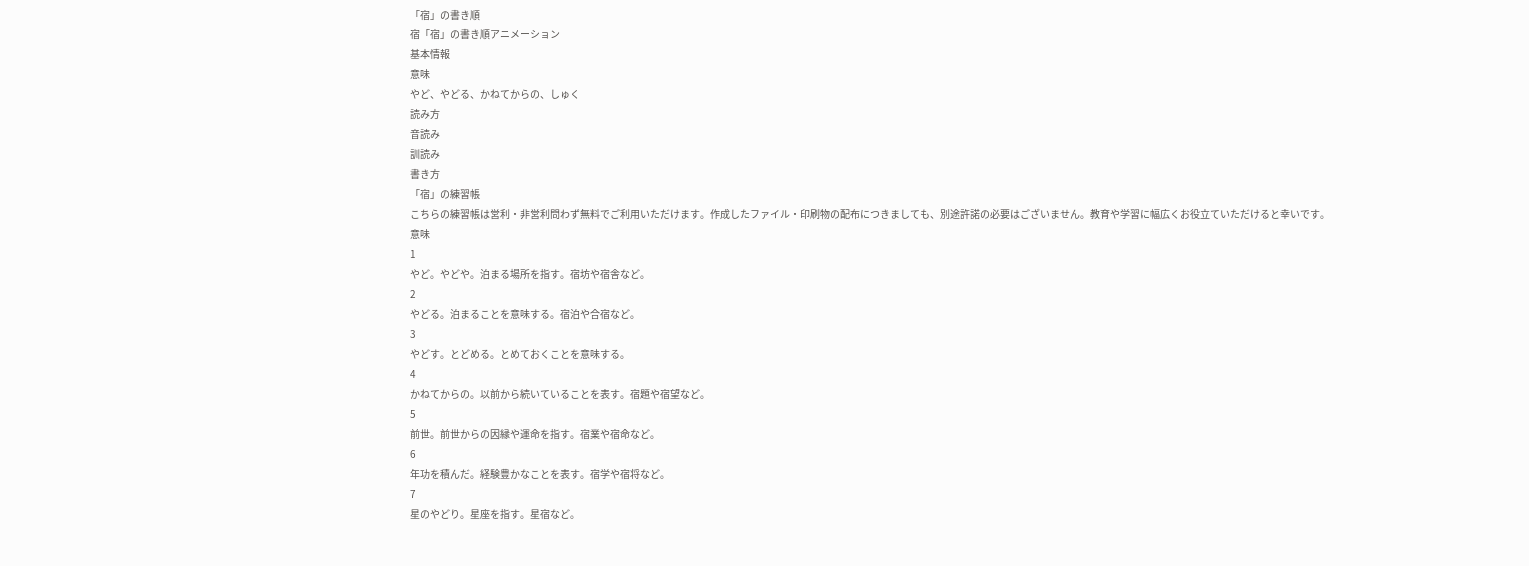「宿」の書き順
宿「宿」の書き順アニメーション
基本情報
意味
やど、やどる、かねてからの、しゅく
読み方
音読み
訓読み
書き方
「宿」の練習帳
こちらの練習帳は営利・非営利問わず無料でご利用いただけます。作成したファイル・印刷物の配布につきましても、別途許諾の必要はございません。教育や学習に幅広くお役立ていただけると幸いです。
意味
1
やど。やどや。泊まる場所を指す。宿坊や宿舎など。
2
やどる。泊まることを意味する。宿泊や合宿など。
3
やどす。とどめる。とめておくことを意味する。
4
かねてからの。以前から続いていることを表す。宿題や宿望など。
5
前世。前世からの因縁や運命を指す。宿業や宿命など。
6
年功を積んだ。経験豊かなことを表す。宿学や宿将など。
7
星のやどり。星座を指す。星宿など。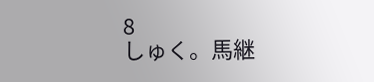8
しゅく。馬継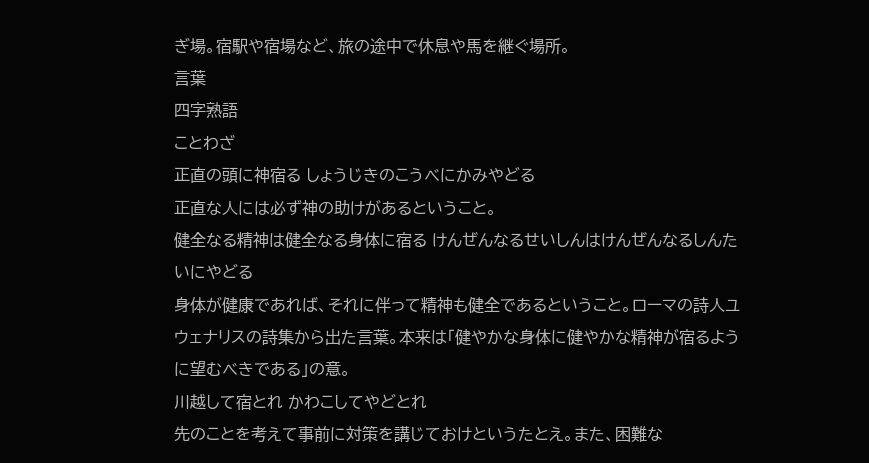ぎ場。宿駅や宿場など、旅の途中で休息や馬を継ぐ場所。
言葉
四字熟語
ことわざ
正直の頭に神宿る しょうじきのこうべにかみやどる
正直な人には必ず神の助けがあるということ。
健全なる精神は健全なる身体に宿る けんぜんなるせいしんはけんぜんなるしんたいにやどる
身体が健康であれば、それに伴って精神も健全であるということ。ローマの詩人ユウェナリスの詩集から出た言葉。本来は「健やかな身体に健やかな精神が宿るように望むべきである」の意。
川越して宿とれ かわこしてやどとれ
先のことを考えて事前に対策を講じておけというたとえ。また、困難な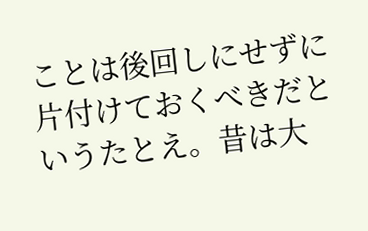ことは後回しにせずに片付けておくべきだというたとえ。昔は大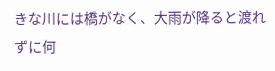きな川には橋がなく、大雨が降ると渡れずに何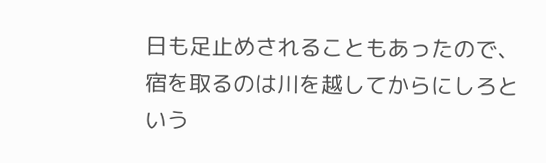日も足止めされることもあったので、宿を取るのは川を越してからにしろという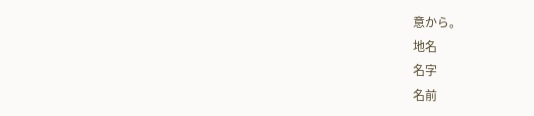意から。
地名
名字
名前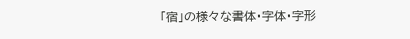「宿」の様々な書体・字体・字形